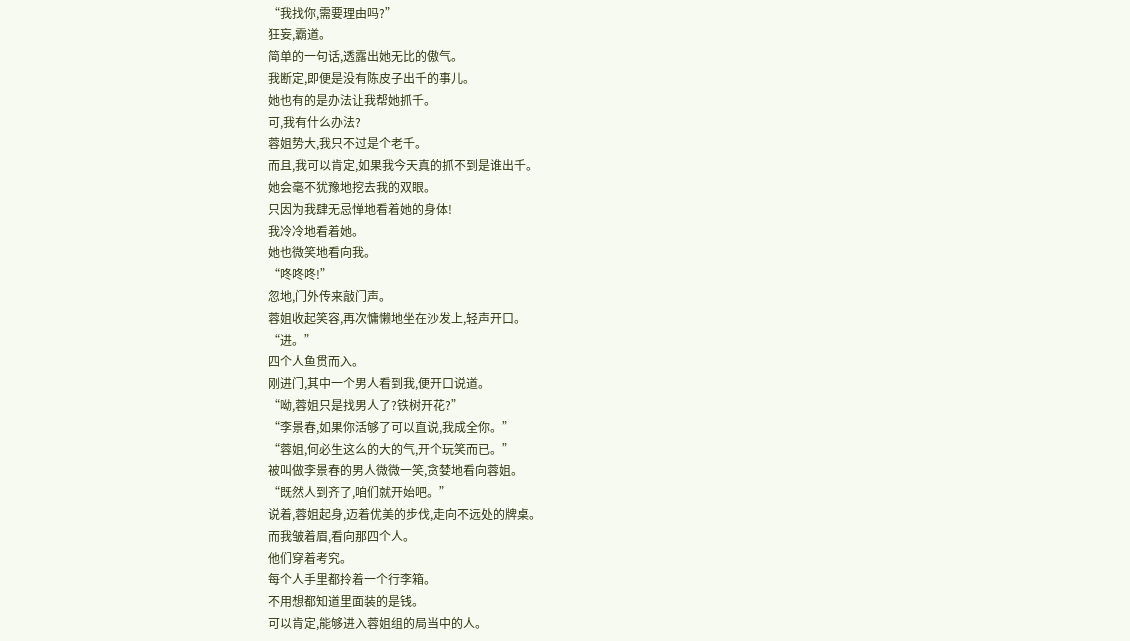“我找你,需要理由吗?”
狂妄,霸道。
简单的一句话,透露出她无比的傲气。
我断定,即便是没有陈皮子出千的事儿。
她也有的是办法让我帮她抓千。
可,我有什么办法?
蓉姐势大,我只不过是个老千。
而且,我可以肯定,如果我今天真的抓不到是谁出千。
她会毫不犹豫地挖去我的双眼。
只因为我肆无忌惮地看着她的身体!
我冷冷地看着她。
她也微笑地看向我。
“咚咚咚!”
忽地,门外传来敲门声。
蓉姐收起笑容,再次慵懒地坐在沙发上,轻声开口。
“进。”
四个人鱼贯而入。
刚进门,其中一个男人看到我,便开口说道。
“呦,蓉姐只是找男人了?铁树开花?”
“李景春,如果你活够了可以直说,我成全你。”
“蓉姐,何必生这么的大的气,开个玩笑而已。”
被叫做李景春的男人微微一笑,贪婪地看向蓉姐。
“既然人到齐了,咱们就开始吧。”
说着,蓉姐起身,迈着优美的步伐,走向不远处的牌桌。
而我皱着眉,看向那四个人。
他们穿着考究。
每个人手里都拎着一个行李箱。
不用想都知道里面装的是钱。
可以肯定,能够进入蓉姐组的局当中的人。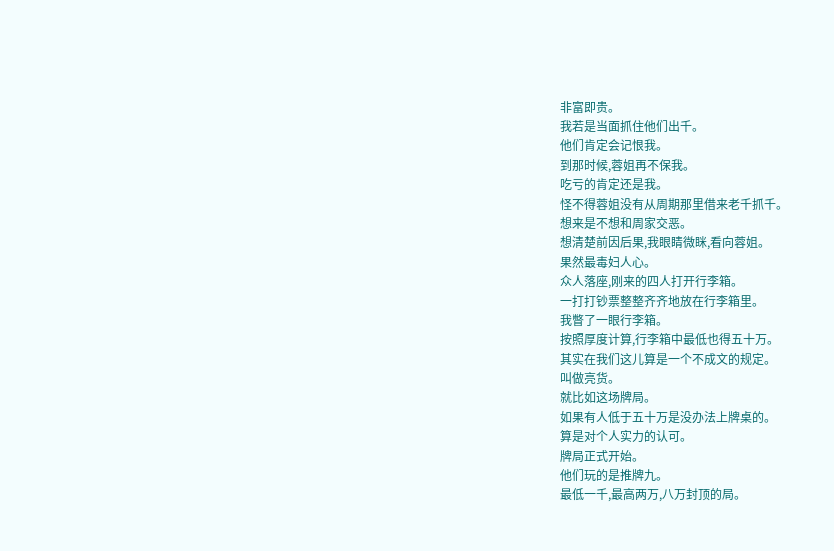非富即贵。
我若是当面抓住他们出千。
他们肯定会记恨我。
到那时候,蓉姐再不保我。
吃亏的肯定还是我。
怪不得蓉姐没有从周期那里借来老千抓千。
想来是不想和周家交恶。
想清楚前因后果,我眼睛微眯,看向蓉姐。
果然最毒妇人心。
众人落座,刚来的四人打开行李箱。
一打打钞票整整齐齐地放在行李箱里。
我瞥了一眼行李箱。
按照厚度计算,行李箱中最低也得五十万。
其实在我们这儿算是一个不成文的规定。
叫做亮货。
就比如这场牌局。
如果有人低于五十万是没办法上牌桌的。
算是对个人实力的认可。
牌局正式开始。
他们玩的是推牌九。
最低一千,最高两万,八万封顶的局。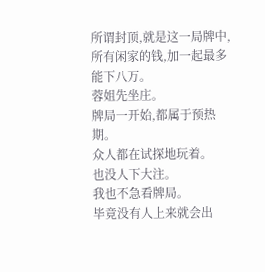所谓封顶,就是这一局牌中,所有闲家的钱,加一起最多能下八万。
蓉姐先坐庄。
牌局一开始,都属于预热期。
众人都在试探地玩着。
也没人下大注。
我也不急看牌局。
毕竟没有人上来就会出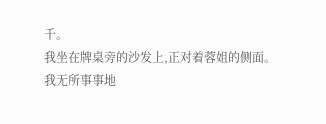千。
我坐在牌桌旁的沙发上,正对着蓉姐的侧面。
我无所事事地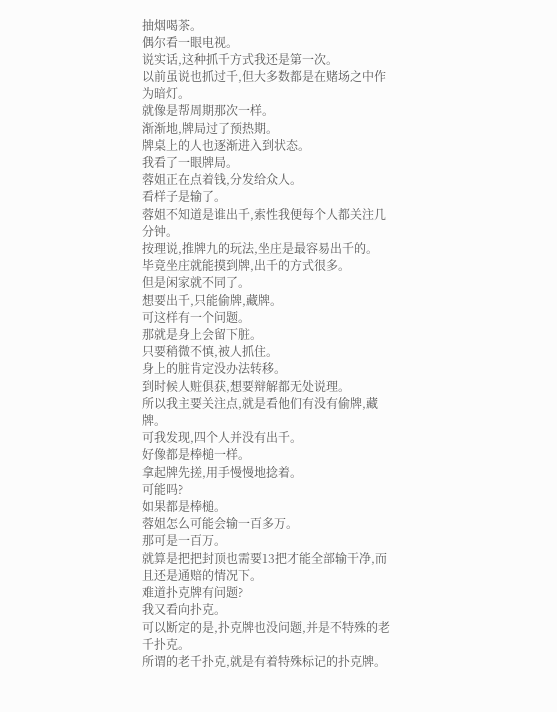抽烟喝茶。
偶尔看一眼电视。
说实话,这种抓千方式我还是第一次。
以前虽说也抓过千,但大多数都是在赌场之中作为暗灯。
就像是帮周期那次一样。
渐渐地,牌局过了预热期。
牌桌上的人也逐渐进入到状态。
我看了一眼牌局。
蓉姐正在点着钱,分发给众人。
看样子是输了。
蓉姐不知道是谁出千,索性我便每个人都关注几分钟。
按理说,推牌九的玩法,坐庄是最容易出千的。
毕竟坐庄就能摸到牌,出千的方式很多。
但是闲家就不同了。
想要出千,只能偷牌,藏牌。
可这样有一个问题。
那就是身上会留下脏。
只要稍微不慎,被人抓住。
身上的脏肯定没办法转移。
到时候人赃俱获,想要辩解都无处说理。
所以我主要关注点,就是看他们有没有偷牌,藏牌。
可我发现,四个人并没有出千。
好像都是棒槌一样。
拿起牌先搓,用手慢慢地捻着。
可能吗?
如果都是棒槌。
蓉姐怎么可能会输一百多万。
那可是一百万。
就算是把把封顶也需要13把才能全部输干净,而且还是通赔的情况下。
难道扑克牌有问题?
我又看向扑克。
可以断定的是,扑克牌也没问题,并是不特殊的老千扑克。
所谓的老千扑克,就是有着特殊标记的扑克牌。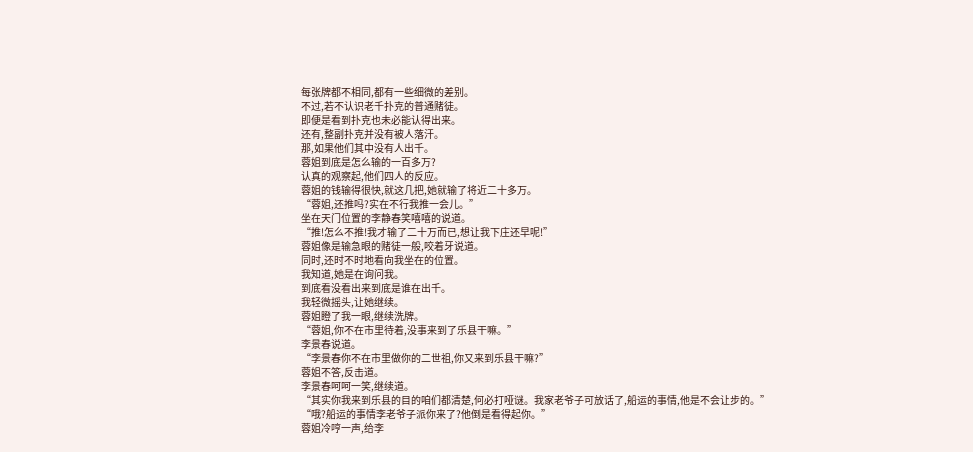每张牌都不相同,都有一些细微的差别。
不过,若不认识老千扑克的普通赌徒。
即便是看到扑克也未必能认得出来。
还有,整副扑克并没有被人落汗。
那,如果他们其中没有人出千。
蓉姐到底是怎么输的一百多万?
认真的观察起,他们四人的反应。
蓉姐的钱输得很快,就这几把,她就输了将近二十多万。
“蓉姐,还推吗?实在不行我推一会儿。”
坐在天门位置的李静春笑嘻嘻的说道。
“推!怎么不推!我才输了二十万而已,想让我下庄还早呢!”
蓉姐像是输急眼的赌徒一般,咬着牙说道。
同时,还时不时地看向我坐在的位置。
我知道,她是在询问我。
到底看没看出来到底是谁在出千。
我轻微摇头,让她继续。
蓉姐瞪了我一眼,继续洗牌。
“蓉姐,你不在市里待着,没事来到了乐县干嘛。”
李景春说道。
“李景春你不在市里做你的二世祖,你又来到乐县干嘛?”
蓉姐不答,反击道。
李景春呵呵一笑,继续道。
“其实你我来到乐县的目的咱们都清楚,何必打哑谜。我家老爷子可放话了,船运的事情,他是不会让步的。”
“哦?船运的事情李老爷子派你来了?他倒是看得起你。”
蓉姐冷哼一声,给李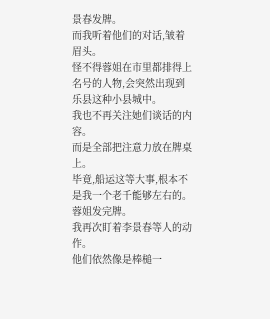景春发牌。
而我听着他们的对话,皱着眉头。
怪不得蓉姐在市里都排得上名号的人物,会突然出现到乐县这种小县城中。
我也不再关注她们谈话的内容。
而是全部把注意力放在牌桌上。
毕竟,船运这等大事,根本不是我一个老千能够左右的。
蓉姐发完牌。
我再次盯着李景春等人的动作。
他们依然像是棒槌一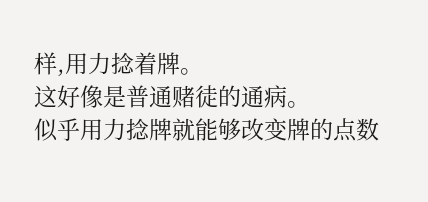样,用力捻着牌。
这好像是普通赌徒的通病。
似乎用力捻牌就能够改变牌的点数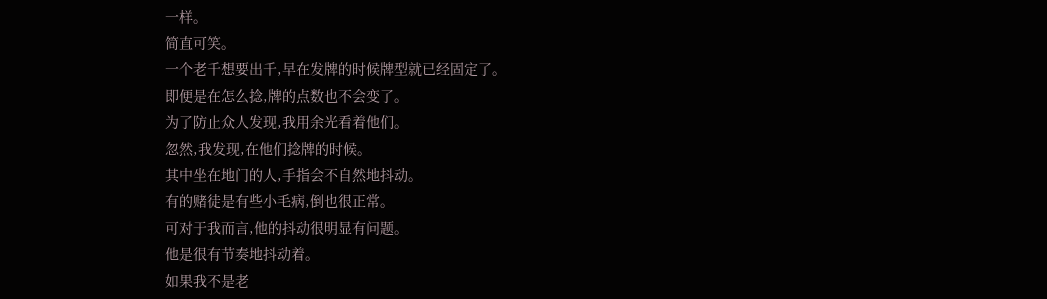一样。
简直可笑。
一个老千想要出千,早在发牌的时候牌型就已经固定了。
即便是在怎么捻,牌的点数也不会变了。
为了防止众人发现,我用余光看着他们。
忽然,我发现,在他们捻牌的时候。
其中坐在地门的人,手指会不自然地抖动。
有的赌徒是有些小毛病,倒也很正常。
可对于我而言,他的抖动很明显有问题。
他是很有节奏地抖动着。
如果我不是老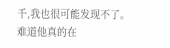千,我也很可能发现不了。
难道他真的在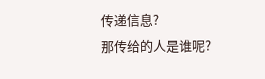传递信息?
那传给的人是谁呢?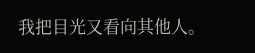我把目光又看向其他人。